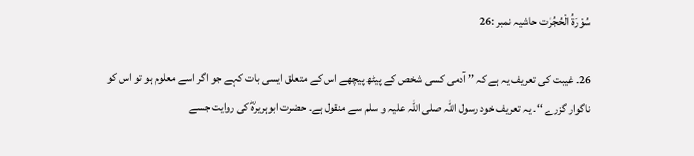سُوْرَةُ الْحُجُرٰت حاشیہ نمبر :26

26۔ غیبت کی تعریف یہ ہے کہ ’’ آدمی کسی شخص کے پیٹھ پیچھے اس کے متعلق ایسی بات کہے جو اگر اسے معلوم ہو تو اس کو ناگوار گزرے ‘‘۔ یہ تعریف خود رسول اللہ صلی اللہ علیہ و سلم سے منقول ہے۔ حضرت ابوہریرہؓ کی روایت جسے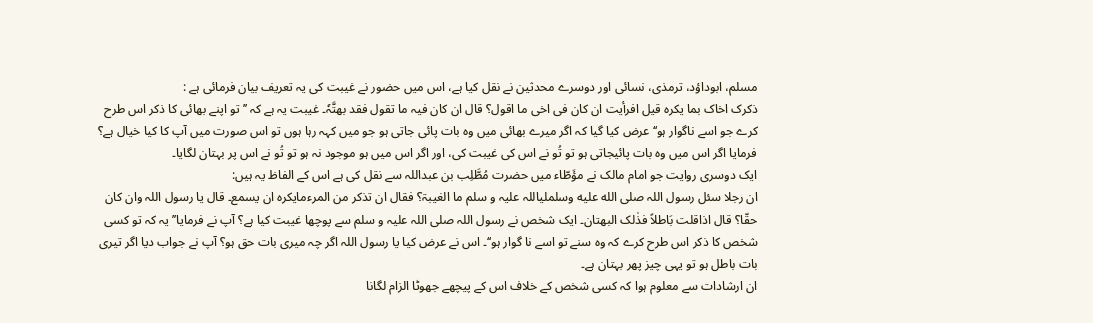مسلم، ابوداؤد، ترمذی، نسائی اور دوسرے محدثین نے نقل کیا ہے، اس میں حضور نے غیبت کی یہ تعریف بیان فرمائی ہے :
ذکرک اخاک بما یکرہ قیل افرأیت ان کان فی اخی ما اقول؟ قال ان کان فیہ ما تقول فقد بھتَّہٗ۔ غیبت یہ ہے کہ ’’ تو اپنے بھائی کا ذکر اس طرح کرے جو اسے ناگوار ہو‘‘ عرض کیا گیا کہ اگر میرے بھائی میں وہ بات پائی جاتی ہو جو میں کہہ رہا ہوں تو اس صورت میں آپ کا کیا خیال ہے؟ فرمایا اگر اس میں وہ بات پائیجاتی ہو تو تُو نے اس کی غیبت کی، اور اگر اس میں ہو موجود نہ ہو تو تُو نے اس پر بہتان لگایا۔
ایک دوسری روایت جو امام مالک نے مؤَطّاء میں حضرت مُطَّلِب بن عبداللہ سے نقل کی ہے اس کے الفاظ یہ ہیں:
ان رجلا سئل رسول اللہ صلى الله عليه وسلملیاللہ علیہ و سلم ما الغیبۃ؟ فقال ان تذکر من المرءمایکرہ ان یسمع۔ قال یا رسول اللہ وان کان حقّا؟ قال اذاقلت بَاطلاً فذٰلک البھتان۔ ایک شخص نے رسول اللہ صلی اللہ علیہ و سلم سے پوچھا غیبت کیا ہے؟ آپ نے فرمایا’’ یہ کہ تو کسی شخص کا ذکر اس طرح کرے کہ وہ سنے تو اسے نا گوار ہو‘‘۔ اس نے عرض کیا یا رسول اللہ اگر چہ میری بات حق ہو؟ آپ نے جواب دیا اگر تیری بات باطل ہو تو یہی چیز پھر بہتان ہے۔
ان ارشادات سے معلوم ہوا کہ کسی شخص کے خلاف اس کے پیچھے جھوٹا الزام لگانا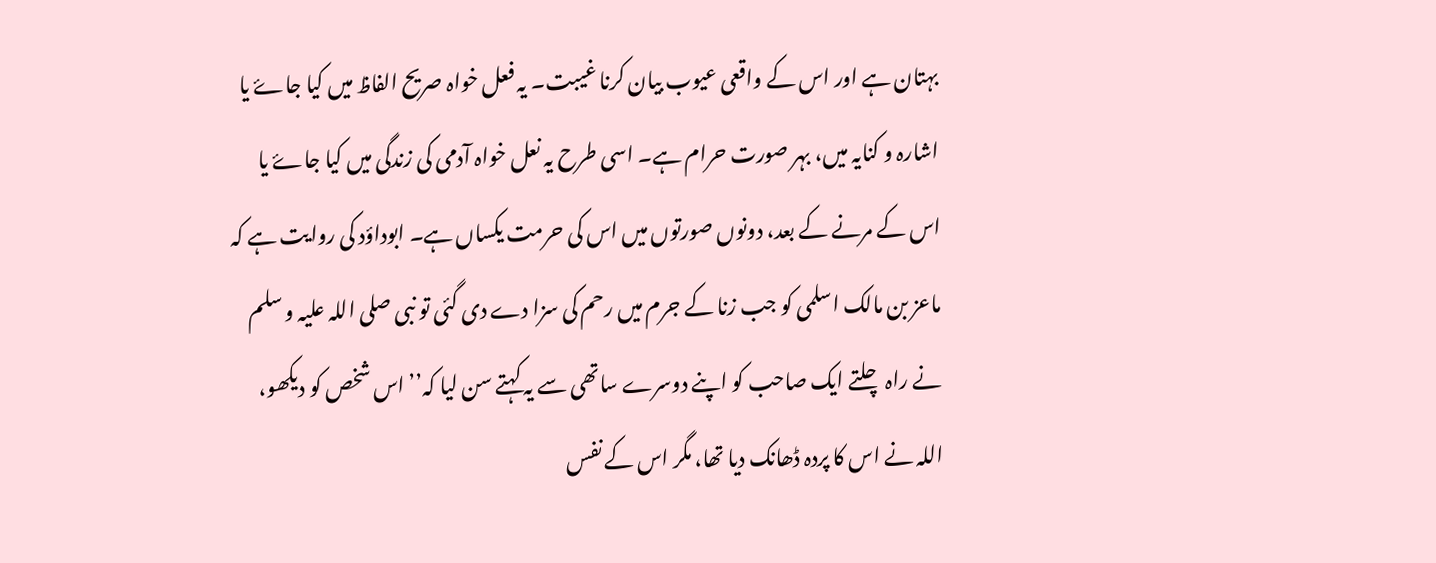بہتان ہے اور اس کے واقعی عیوب بیان کرنا غیبت۔ یہ فعل خواہ صریح الفاظ میں کیا جاۓ یا اشارہ و کنایہ میں، بہر صورت حرام ہے۔ اسی طرح یہ نعل خواہ آدمی کی زندگی میں کیا جاۓ یا اس کے مرنے کے بعد، دونوں صورتوں میں اس کی حرمت یکساں ہے۔ ابوداؤد کی روایت ہے کہ ماعز بن مالک اسلمی کو جب زنا کے جرم میں رحم کی سزا دے دی گئی تو نبی صلی اللہ علیہ و سلم نے راہ چلتے ایک صاحب کو اپنے دوسرے ساتھی سے یہ کہتے سن لیا کہ’’ اس شخص کو دیکھو، اللہ نے اس کا پردہ ڈھانک دیا تھا، مگر اس کے نفس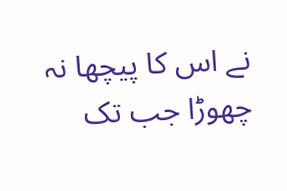نے اس کا پیچھا نہ چھوڑا جب تک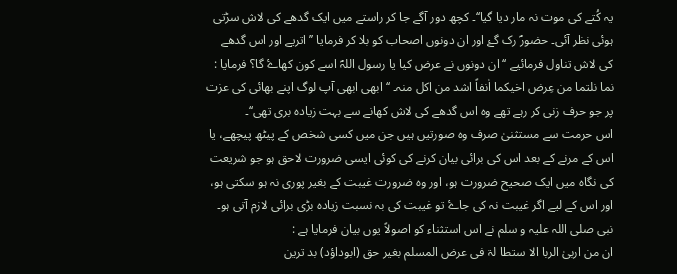یہ کُتے کی موت نہ مار دیا گیا‘‘۔ کچھ دور آگے جا کر راستے میں ایک گدھے کی لاش سڑتی ہوئی نظر آئی۔ حضورؐ رک گۓ اور ان دونوں اصحاب کو بلا کر فرمایا ’’ اتریے اور اس گدھے کی لاش تناول فرمائیے ‘‘ ان دونوں نے عرض کیا یا رسول اللہؐ اسے کون کھاۓ گا؟ فرمایا : نما نلتما من عِرض اخیکما اٰنفاً اشد من اکل منہ۔ ‘‘ ابھی ابھی آپ لوگ اپنے بھائی کی عزت پر جو حرف زنی کر رہے تھے وہ اس گدھے کی لاش کھانے سے بہت زیادہ بری تھی‘‘۔
اس حرمت سے مستثنیٰ صرف وہ صورتیں ہیں جن میں کسی شخص کے پیٹھ پیچھے، یا اس کے مرنے کے بعد اس کی برائی بیان کرنے کی کوئی ایسی ضرورت لاحق ہو جو شریعت کی نگاہ میں ایک صحیح ضرورت ہو، اور وہ ضرورت غیبت کے بغیر پوری نہ ہو سکتی ہو، اور اس کے لیے اگر غیبت نہ کی جاۓ تو غیبت کی بہ نسبت زیادہ بڑی برائی لازم آتی ہو۔ نبی صلی اللہ علیہ و سلم نے اس استثناء کو اصولاً یوں بیان فرمایا ہے :
ان من اربیٰ الربا الا ستطا لۃ فی عرض المسلم بغیر حق (ابوداؤد) بد ترین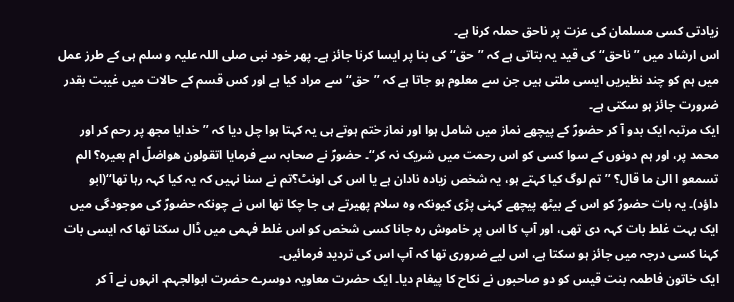زیادتی کسی مسلمان کی عزت پر ناحق حملہ کرنا ہے۔
اس ارشاد میں ’’ ناحق‘‘ کی قید یہ بتاتی ہے کہ ’’حق‘‘ کی بنا پر ایسا کرنا جائز ہے۔ پھر خود نبی صلی اللہ علیہ و سلم ہی کے طرز عمل میں ہم کو چند نظیریں ایسی ملتی ہیں جن سے معلوم ہو جاتا ہے کہ ’’حق‘‘ سے مراد کیا ہے اور کس قسم کے حالات میں غیبت بقدر ضرورت جائز ہو سکتی ہے۔
ایک مرتبہ ایک بدو آ کر حضورؐ کے پیچھے نماز میں شامل ہوا اور نماز ختم ہوتے ہی یہ کہتا ہوا چل دیا کہ ’’خدایا مجھ پر رحم کر اور محمد پر، اور ہم دونوں کے سوا کسی کو اس رحمت میں شریک نہ کر‘‘۔ حضورؐ نے صحابہ سے فرمایا اتقولون ھواضلّ ام بعیرہ؟ الم تسمعو ا الیٰ ما قال؟ ’’ تم لوگ کیا کہتے ہو، یہ شخص زیادہ نادان ہے یا اس کی اونٹ؟تم نے سنا نہیں کہ یہ کیا کہہ رہا تھا‘‘(ابو داؤد)۔ یہ بات حضورؐ کو اس کے بیٹھ پیچھے کہنی پڑی کیونکہ وہ سلام پھیرتے ہی جا چکا تھا اس نے چونکہ حضورؐ کی موجودگی میں ایک بہت غلط بات کہہ دی تھی، اور آپ کا اس پر خاموش رہ جانا کسی شخص کو اس غلط فہمی میں ڈال سکتا تھا کہ ایسی بات کہنا کسی درجہ میں جائز ہو سکتا ہے، اس لیے ضروری تھا کہ آپ اس کی تردید فرمائیں۔
ایک خاتون فاطمہ بنت قیس کو دو صاحبوں نے نکاح کا پیغام دیا۔ ایک حضرت معاویہ دوسرے حضرت ابوالجہم۔ انہوں نے آ کر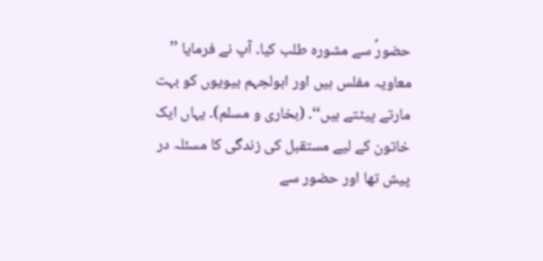حضورؐ سے مشورہ طلب کیا۔ آپ نے فرمایا ’’ معاویہ مفلس ہیں اور ابولجہم بیویوں کو بہت مارتے پیٹتے ہیں‘‘۔ (بخاری و مسلم)۔ یہاں ایک خاتون کے لیے مستقبل کی زندگی کا مسئلہ در پیش تھا اور حضور سے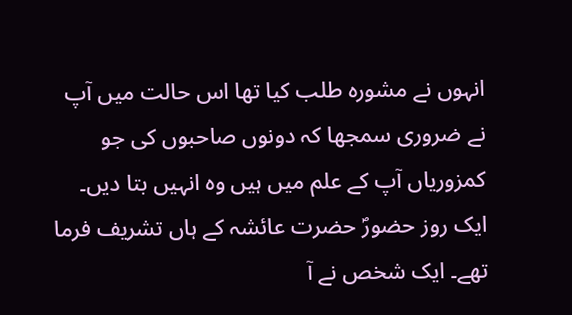انہوں نے مشورہ طلب کیا تھا اس حالت میں آپ نے ضروری سمجھا کہ دونوں صاحبوں کی جو کمزوریاں آپ کے علم میں ہیں وہ انہیں بتا دیں۔
ایک روز حضورؐ حضرت عائشہ کے ہاں تشریف فرما تھے۔ ایک شخص نے آ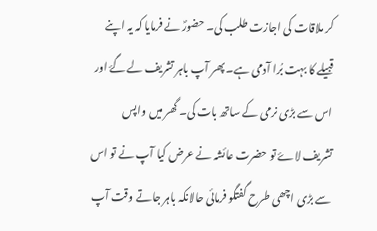کر ملاقات کی اجازت طلب کی۔ حضورؐ نے فرمایا کہ یہ اپنے قبیلے کا بہت بُرا آدمی ہے۔ پھر آپ باہر تشریف لے گۓ اور اس سے بڑی نرمی کے ساتھ بات کی۔ گھر میں واپس تشریف لاۓ تو حضرت عائشہ نے عرض کیا آپ نے تو اس سے بڑی اچھی طرح گفتگو فرمائی حالانکہ باہر جاتے وقت آپ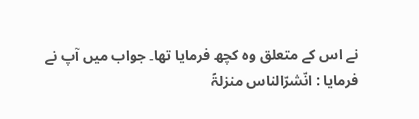نے اس کے متعلق وہ کچھ فرمایا تھا۔ جواب میں آپ نے فرمایا : انّشرّالناس منزلۃً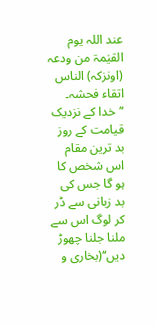عند اللہ یوم القیٰمۃ من ودعہ (اونزکہ) الناس اتقاء فحشہ۔ ‘’خدا کے نزدیک قیامت کے روز بد ترین مقام اس شخص کا ہو گا جس کی بد زبانی سے ڈر کر لوگ اس سے ملنا جلنا چھوڑ دیں‘‘(بخاری و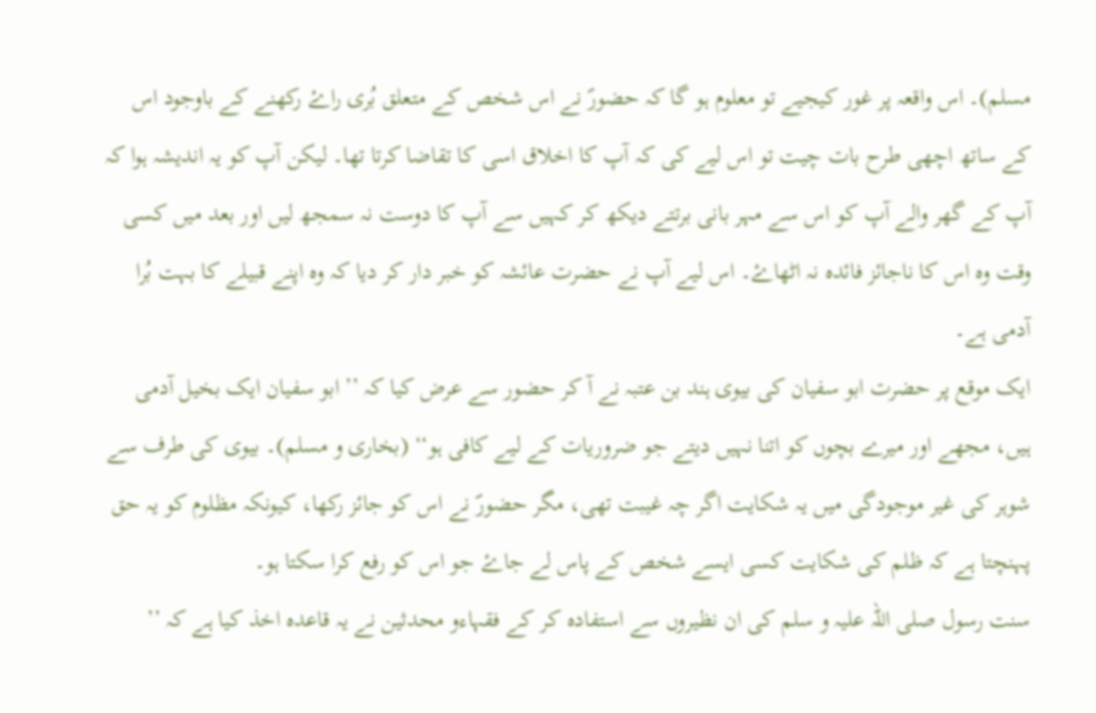مسلم)۔ اس واقعہ پر غور کیجیے تو معلوم ہو گا کہ حضورؐ نے اس شخص کے متعلق بُری راۓ رکھنے کے باوجود اس کے ساتھ اچھی طرح بات چیت تو اس لیے کی کہ آپ کا اخلاق اسی کا تقاضا کرتا تھا۔ لیکن آپ کو یہ اندیشہ ہوا کہ آپ کے گھر والے آپ کو اس سے مہر بانی برتتے دیکھ کر کہیں سے آپ کا دوست نہ سمجھ لیں اور بعد میں کسی وقت وہ اس کا ناجائز فائدہ نہ اٹھاۓ۔ اس لیے آپ نے حضرت عائشہ کو خبر دار کر دیا کہ وہ اپنے قبیلے کا بہت بُرا آدمی ہے۔
ایک موقع پر حضرت ابو سفیان کی بیوی ہند بن عتبہ نے آ کر حضور سے عرض کیا کہ ’’ ابو سفیان ایک بخیل آدمی ہیں، مجھے اور میرے بچوں کو اتنا نہیں دیتے جو ضروریات کے لیے کافی ہو‘‘ (بخاری و مسلم)۔ بیوی کی طرف سے شوہر کی غیر موجودگی میں یہ شکایت اگر چہ غیبت تھی، مگر حضورؐ نے اس کو جائز رکھا، کیونکہ مظلوم کو یہ حق پہنچتا ہے کہ ظلم کی شکایت کسی ایسے شخص کے پاس لے جاۓ جو اس کو رفع کرا سکتا ہو۔
سنت رسول صلی اللہ علیہ و سلم کی ان نظیروں سے استفادہ کر کے فقہاءو محدثین نے یہ قاعدہ اخذ کیا ہے کہ ’’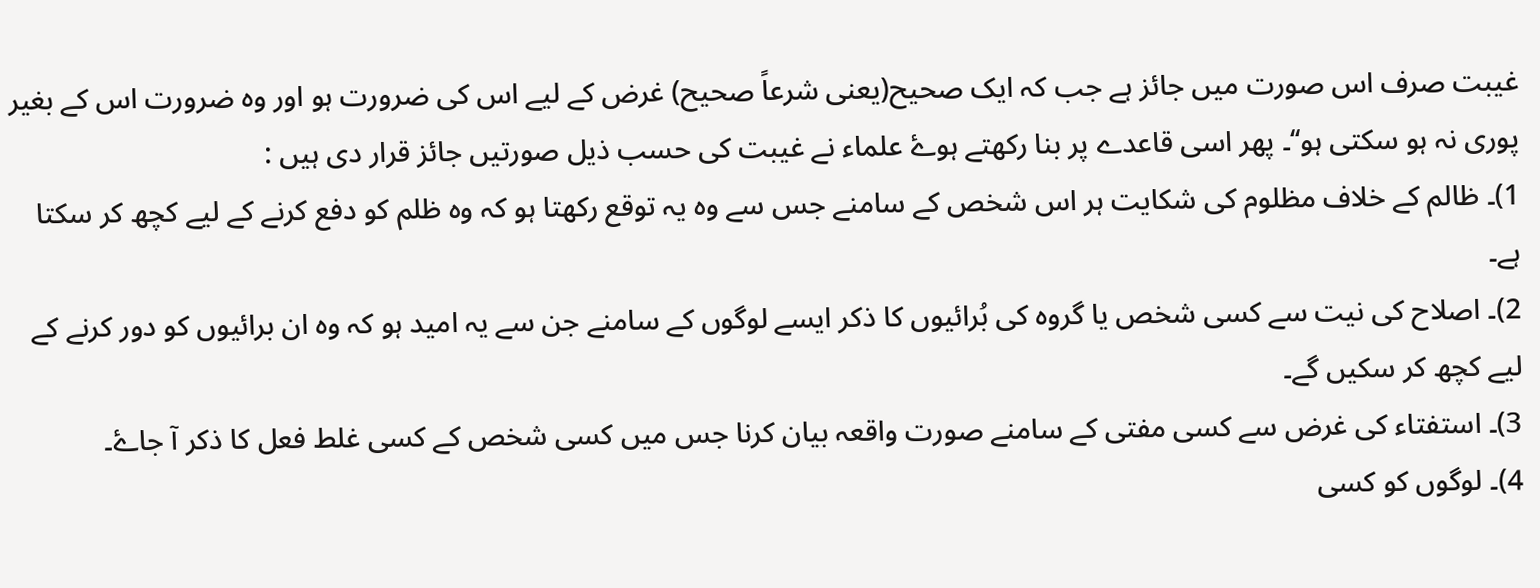غیبت صرف اس صورت میں جائز ہے جب کہ ایک صحیح(یعنی شرعاً صحیح) غرض کے لیے اس کی ضرورت ہو اور وہ ضرورت اس کے بغیر پوری نہ ہو سکتی ہو‘‘۔ پھر اسی قاعدے پر بنا رکھتے ہوۓ علماء نے غیبت کی حسب ذیل صورتیں جائز قرار دی ہیں :
1)۔ ظالم کے خلاف مظلوم کی شکایت ہر اس شخص کے سامنے جس سے وہ یہ توقع رکھتا ہو کہ وہ ظلم کو دفع کرنے کے لیے کچھ کر سکتا ہے۔
2)۔ اصلاح کی نیت سے کسی شخص یا گروہ کی بُرائیوں کا ذکر ایسے لوگوں کے سامنے جن سے یہ امید ہو کہ وہ ان برائیوں کو دور کرنے کے لیے کچھ کر سکیں گے۔
3)۔ استفتاء کی غرض سے کسی مفتی کے سامنے صورت واقعہ بیان کرنا جس میں کسی شخص کے کسی غلط فعل کا ذکر آ جاۓ۔
4)۔ لوگوں کو کسی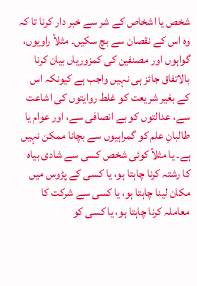شخص یا اشخاص کے شر سے خبر دار کرنا تا کہ وہ اس کے نقصان سے بچ سکیں۔ مثلاً راویوں، گواہوں اور مصنفین کی کمزوریاں بیان کرنا بالاتفاق جائز ہی نہیں واجب ہے کیونکہ اس کے بغیر شریعت کو غلط روایتوں کی اشاعت سے، عدالتوں کو بے انصافی سے، اور عوام یا طالبانِ علم کو گمراہیوں سے بچانا ممکن نہیں ہے۔ یا مثلاً کوئی شخص کسی سے شادی بیاہ کا رشتہ کرنا چاہتا ہو، یا کسی کے پڑوس میں مکان لینا چاہتا ہو، یا کسی سے شرکت کا معاملہ کرنا چاہتا ہو، یا کسی کو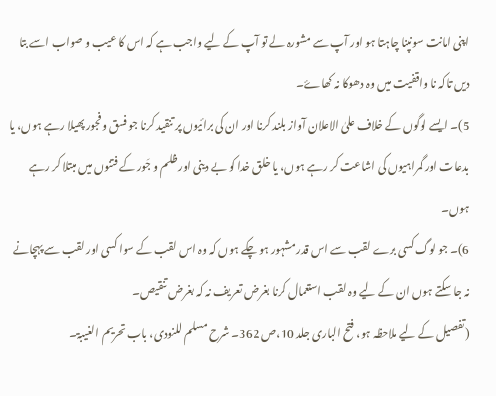اپنی امانت سونپنا چاہتا ہو اور آپ سے مشورہ لے تو آپ کے لیے واجب ہے کہ اس کا عیب و صواب اسے بتا دیں تاکہ نا واقفیت میں وہ دھوکا نہ کھاۓ۔
5)۔ ایسے لوگوں کے خلاف علیٰ الاعلان آواز بلند کرنا اور ان کی برائیوں پر تنقید کرنا جو فسق و فجور پھیلا رہے ہوں، یا بدعات اور گمراہیوں کی اشاعت کر رہے ہوں، یا خلق خدا کو بے دینی اور ظلم و جَور کے فتنوں میں مبتلا کر رہے ہوں۔
6)۔ جو لوگ کسی برے لقب سے اس قدر مشہور ہو چکے ہوں کہ وہ اس لقب کے سوا کسی اور لقب سے پہچانے نہ جا سکتے ہوں ان کے لیے وہ لقب استعمال کرنا بغرض تعریف نہ کہ بغرض تنقیص۔
(تفصیل کے لیے ملاحظہ ہو، فتح الباری جلد 10،ص 362۔ شرح مسلم للنودی، باب تحریم الغیبۃ۔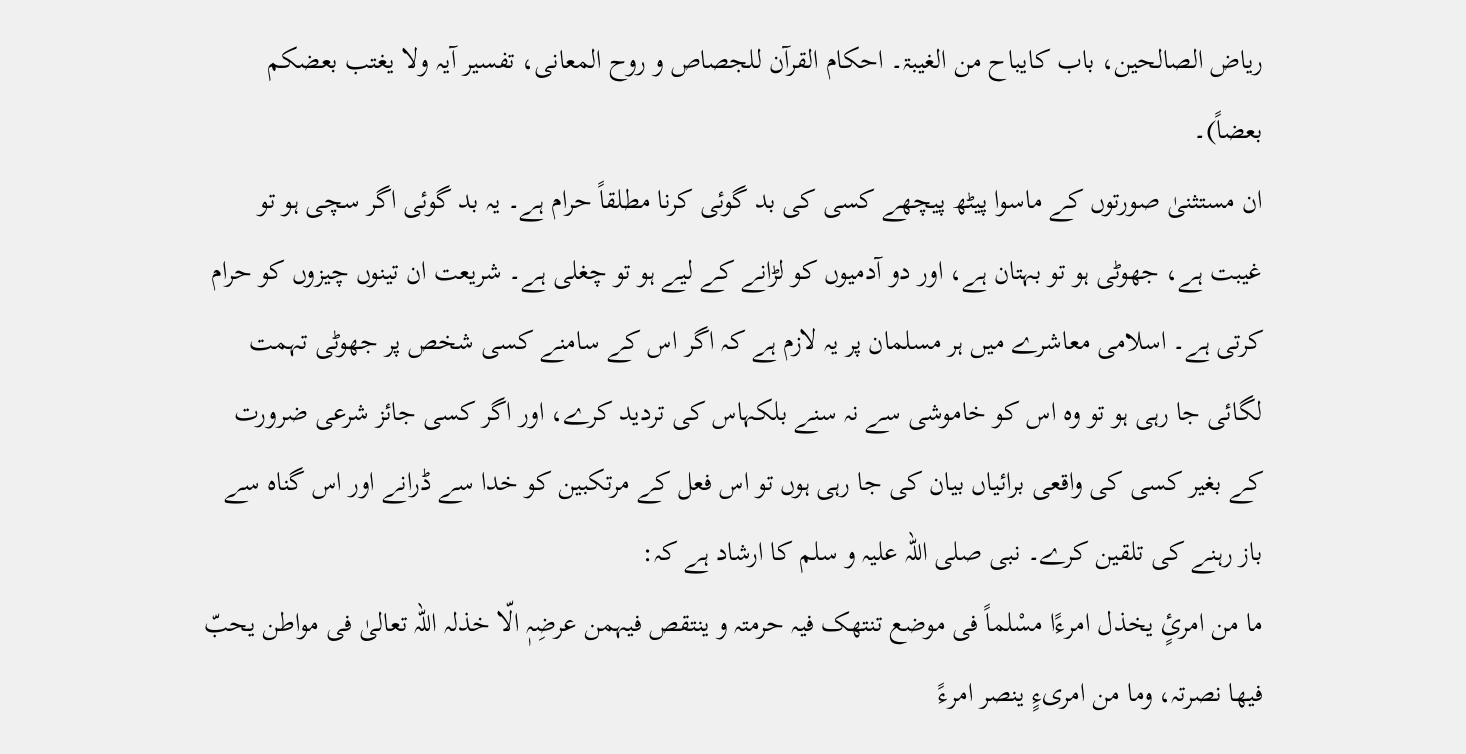ریاض الصالحین، باب کایباح من الغیبۃ۔ احکام القرآن للجصاص و روح المعانی، تفسیر آیہ ولا یغتب بعضکم بعضاً)۔
ان مستثنیٰ صورتوں کے ماسوا پیٹھ پیچھے کسی کی بد گوئی کرنا مطلقاً حرام ہے۔ یہ بد گوئی اگر سچی ہو تو غیبت ہے، جھوٹی ہو تو بہتان ہے، اور دو آدمیوں کو لڑانے کے لیے ہو تو چغلی ہے۔ شریعت ان تینوں چیزوں کو حرام کرتی ہے۔ اسلامی معاشرے میں ہر مسلمان پر یہ لازم ہے کہ اگر اس کے سامنے کسی شخص پر جھوٹی تہمت لگائی جا رہی ہو تو وہ اس کو خاموشی سے نہ سنے بلکہاس کی تردید کرے، اور اگر کسی جائز شرعی ضرورت کے بغیر کسی کی واقعی برائیاں بیان کی جا رہی ہوں تو اس فعل کے مرتکبین کو خدا سے ڈرانے اور اس گناہ سے باز رہنے کی تلقین کرے۔ نبی صلی اللہ علیہ و سلم کا ارشاد ہے کہ:
ما من امرئٍ یخذل امرءًا مسْلماً فی موضع تنتھک فیہ حرمتہ و ینتقص فیہمن عرضِہٖ الّا خذلہ اللہ تعالیٰ فی مواطن یحبّ فیھا نصرتہ، وما من امریءٍ ینصر امرءً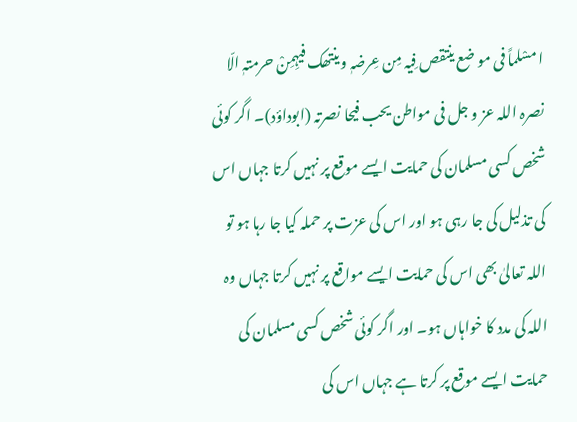ا مسْلماً فی مو ضع ینتقص فِیہ مِن عِرضہٖ وینتھک فیہِمِنْ حرمتہٖ الّا نصرہ اللہ عز و جل فی مواطن یحب فیحا نصرتہ (ابوداؤد)۔ اگر کوئی شخص کسی مسلمان کی حمایت ایسے موقع پر نہیں کرتا جہاں اس کی تذلیل کی جا رہی ہو اور اس کی عزت پر حملہ کیا جا رہا ہو تو اللہ تعالیٰ بھی اس کی حمایت ایسے مواقع پر نہیں کرتا جہاں وہ اللہ کی مدد کا خواہاں ہو۔ اور اگر کوئی شخص کسی مسلمان کی حمایت ایسے موقع پر کرتا ہے جہاں اس کی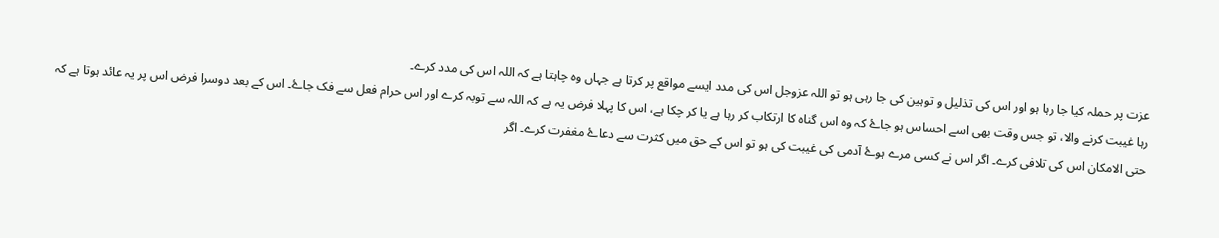عزت پر حملہ کیا جا رہا ہو اور اس کی تذلیل و توہین کی جا رہی ہو تو اللہ عزوجل اس کی مدد ایسے مواقع پر کرتا ہے جہاں وہ چاہتا ہے کہ اللہ اس کی مدد کرے۔
رہا غیبت کرنے والا، تو جس وقت بھی اسے احساس ہو جاۓ کہ وہ اس گناہ کا ارتکاب کر رہا ہے یا کر چکا ہے، اس کا پہلا فرض یہ ہے کہ اللہ سے توبہ کرے اور اس حرام فعل سے فک جاۓ۔ اس کے بعد دوسرا فرض اس پر یہ عائد ہوتا ہے کہ حتی الامکان اس کی تلافی کرے۔ اگر اس نے کسی مرے ہوۓ آدمی کی غیبت کی ہو تو اس کے حق میں کثرت سے دعاۓ مغفرت کرے۔ اگر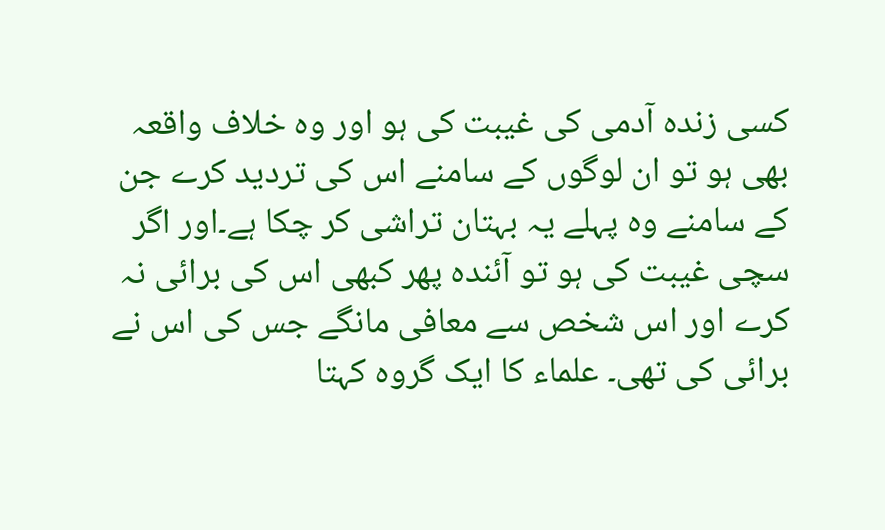کسی زندہ آدمی کی غیبت کی ہو اور وہ خلاف واقعہ بھی ہو تو ان لوگوں کے سامنے اس کی تردید کرے جن کے سامنے وہ پہلے یہ بہتان تراشی کر چکا ہے۔اور اگر سچی غیبت کی ہو تو آئندہ پھر کبھی اس کی برائی نہ کرے اور اس شخص سے معافی مانگے جس کی اس نے برائی کی تھی۔ علماء کا ایک گروہ کہتا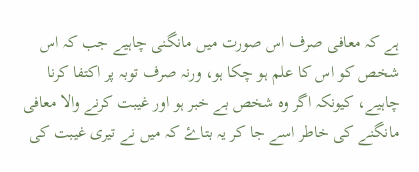ہے کہ معافی صرف اس صورت میں مانگنی چاہیے جب کہ اس شخص کو اس کا علم ہو چکا ہو، ورنہ صرف توبہ پر اکتفا کرنا چاہیے، کیونکہ اگر وہ شخص بے خبر ہو اور غیبت کرنے والا معافی مانگنے کی خاطر اسے جا کر یہ بتاۓ کہ میں نے تیری غیبت کی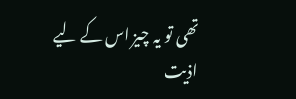تھی تو یہ چیز اس کے لیے اذیت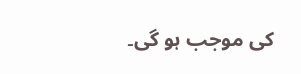کی موجب ہو گی۔